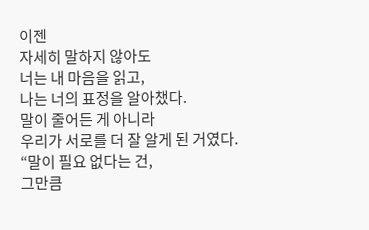이젠
자세히 말하지 않아도
너는 내 마음을 읽고,
나는 너의 표정을 알아챘다.
말이 줄어든 게 아니라
우리가 서로를 더 잘 알게 된 거였다.
“말이 필요 없다는 건,
그만큼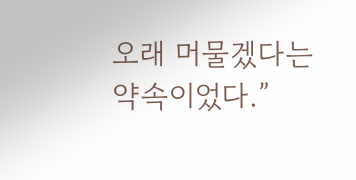오래 머물겠다는 약속이었다.”